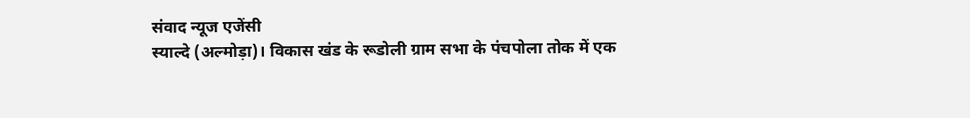संवाद न्यूज एजेंसी
स्याल्दे (अल्मोड़ा)। विकास खंड के रूडोली ग्राम सभा के पंचपोला तोक में एक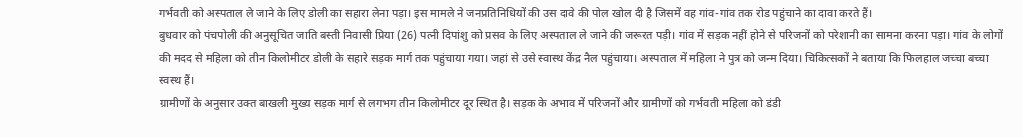गर्भवती को अस्पताल ले जाने के लिए डोली का सहारा लेना पड़ा। इस मामले ने जनप्रतिनिधियों की उस दावे की पोल खोल दी है जिसमें वह गांव-गांव तक रोड पहुंचाने का दावा करते हैं।
बुधवार को पंचपोली की अनुसूचित जाति बस्ती निवासी प्रिया (26) पत्नी दिपांशु को प्रसव के लिए अस्पताल ले जाने की जरूरत पड़ी। गांव में सड़क नहीं होने से परिजनों को परेशानी का सामना करना पड़ा। गांव के लोगों की मदद से महिला को तीन किलोमीटर डोली के सहारे सड़क मार्ग तक पहुंचाया गया। जहां से उसे स्वास्थ केंद्र नैल पहुंचाया। अस्पताल में महिला ने पुत्र को जन्म दिया। चिकित्सकों ने बताया कि फिलहाल जच्चा बच्चा स्वस्थ हैं।
ग्रामीणों के अनुसार उक्त बाखली मुख्य सड़क मार्ग से लगभग तीन किलोमीटर दूर स्थित है। सड़क के अभाव में परिजनों और ग्रामीणों को गर्भवती महिला को डंडी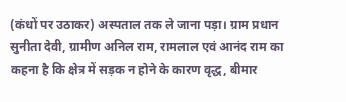(कंधों पर उठाकर) अस्पताल तक ले जाना पड़ा। ग्राम प्रधान सुनीता देवी, ग्रामीण अनिल राम, रामलाल एवं आनंद राम का कहना है कि क्षेत्र में सड़क न होने के कारण वृद्ध, बीमार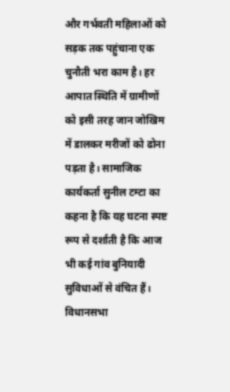और गर्भवती महिलाओं को सड़क तक पहुंचाना एक चुनौती भरा काम है। हर आपात स्थिति में ग्रामीणों को इसी तरह जान जोखिम में डालकर मरीजों को ढोना पड़ता है। सामाजिक कार्यकर्ता सुनील टम्टा का कहना है कि यह घटना स्पष्ट रूप से दर्शाती है कि आज भी कई गांव बुनियादी सुविधाओं से वंचित हैं।
विधानसभा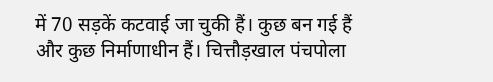में 70 सड़कें कटवाई जा चुकी हैं। कुछ बन गई हैं और कुछ निर्माणाधीन हैं। चित्तौड़खाल पंचपोला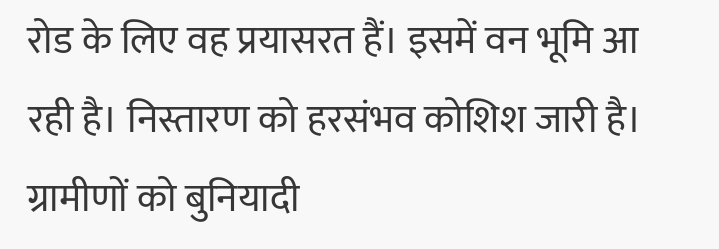रोड के लिए वह प्रयासरत हैं। इसमें वन भूमि आ रही है। निस्तारण को हरसंभव कोशिश जारी है। ग्रामीणों को बुनियादी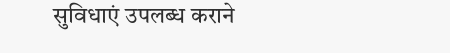सुविधाएं उपलब्ध कराने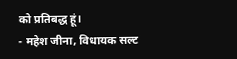को प्रतिबद्ध हूं।
- महेश जीना, विधायक सल्ट